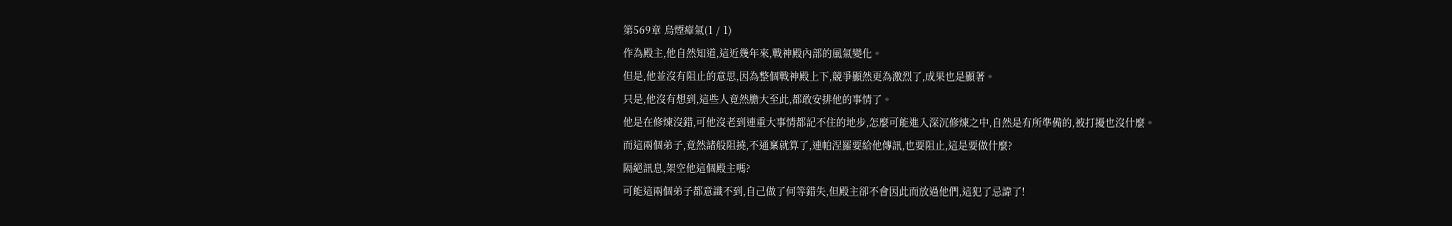第569章 烏煙瘴氣(1 / 1)
作為殿主,他自然知道,這近幾年來,戰神殿內部的風氣變化。
但是,他並沒有阻止的意思,因為整個戰神殿上下,競爭顯然更為激烈了,成果也是顯著。
只是,他沒有想到,這些人竟然膽大至此,都敢安排他的事情了。
他是在修煉沒錯,可他沒老到連重大事情都記不住的地步,怎麼可能進入深沉修煉之中,自然是有所準備的,被打擾也沒什麼。
而這兩個弟子,竟然諸般阻撓,不通稟就算了,連帕涅羅要給他傳訊,也要阻止,這是要做什麼?
隔絕訊息,架空他這個殿主嗎?
可能這兩個弟子都意識不到,自己做了何等錯失,但殿主卻不會因此而放過他們,這犯了忌諱了!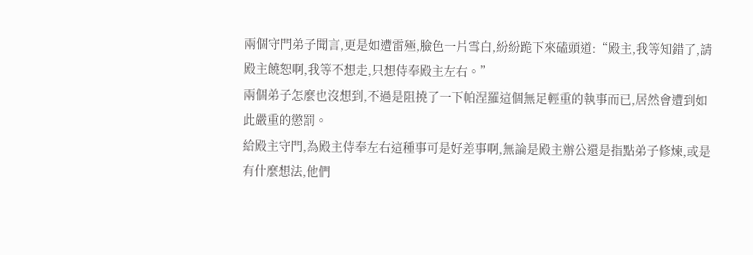兩個守門弟子聞言,更是如遭雷殛,臉色一片雪白,紛紛跪下來磕頭道:“殿主,我等知錯了,請殿主饒恕啊,我等不想走,只想侍奉殿主左右。”
兩個弟子怎麼也沒想到,不過是阻撓了一下帕涅羅這個無足輕重的執事而已,居然會遭到如此嚴重的懲罰。
給殿主守門,為殿主侍奉左右這種事可是好差事啊,無論是殿主辦公還是指點弟子修煉,或是有什麼想法,他們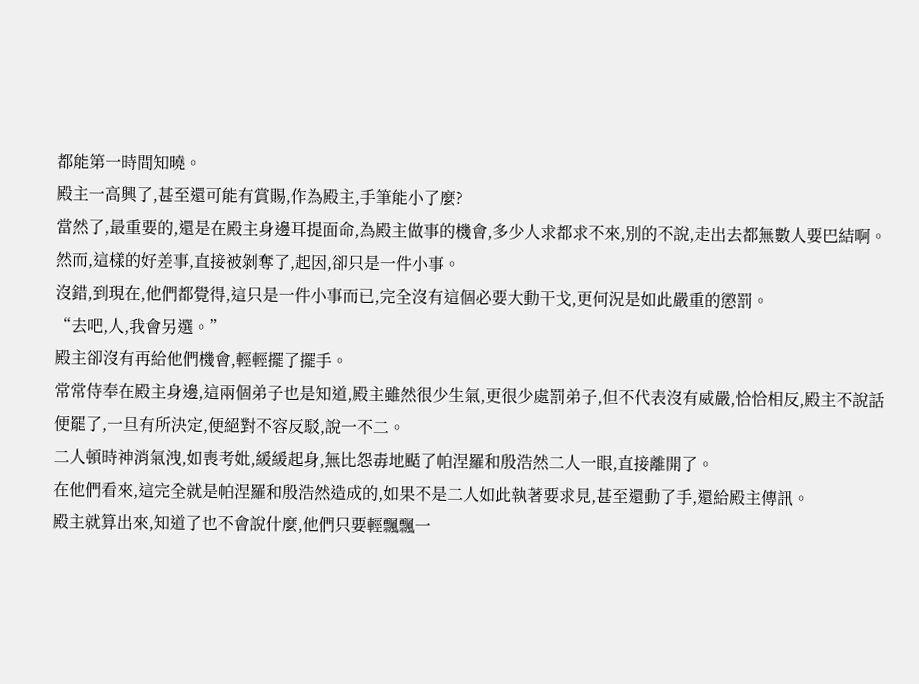都能第一時間知曉。
殿主一高興了,甚至還可能有賞賜,作為殿主,手筆能小了麼?
當然了,最重要的,還是在殿主身邊耳提面命,為殿主做事的機會,多少人求都求不來,別的不說,走出去都無數人要巴結啊。
然而,這樣的好差事,直接被剝奪了,起因,卻只是一件小事。
沒錯,到現在,他們都覺得,這只是一件小事而已,完全沒有這個必要大動干戈,更何況是如此嚴重的懲罰。
“去吧,人,我會另選。”
殿主卻沒有再給他們機會,輕輕擺了擺手。
常常侍奉在殿主身邊,這兩個弟子也是知道,殿主雖然很少生氣,更很少處罰弟子,但不代表沒有威嚴,恰恰相反,殿主不說話便罷了,一旦有所決定,便絕對不容反駁,說一不二。
二人頓時神消氣洩,如喪考妣,緩緩起身,無比怨毒地颳了帕涅羅和殷浩然二人一眼,直接離開了。
在他們看來,這完全就是帕涅羅和殷浩然造成的,如果不是二人如此執著要求見,甚至還動了手,還給殿主傳訊。
殿主就算出來,知道了也不會說什麼,他們只要輕飄飄一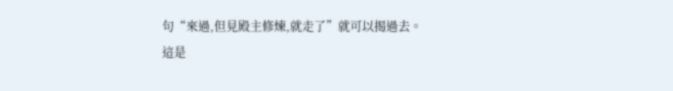句“來過,但見殿主修煉,就走了”就可以揭過去。
這是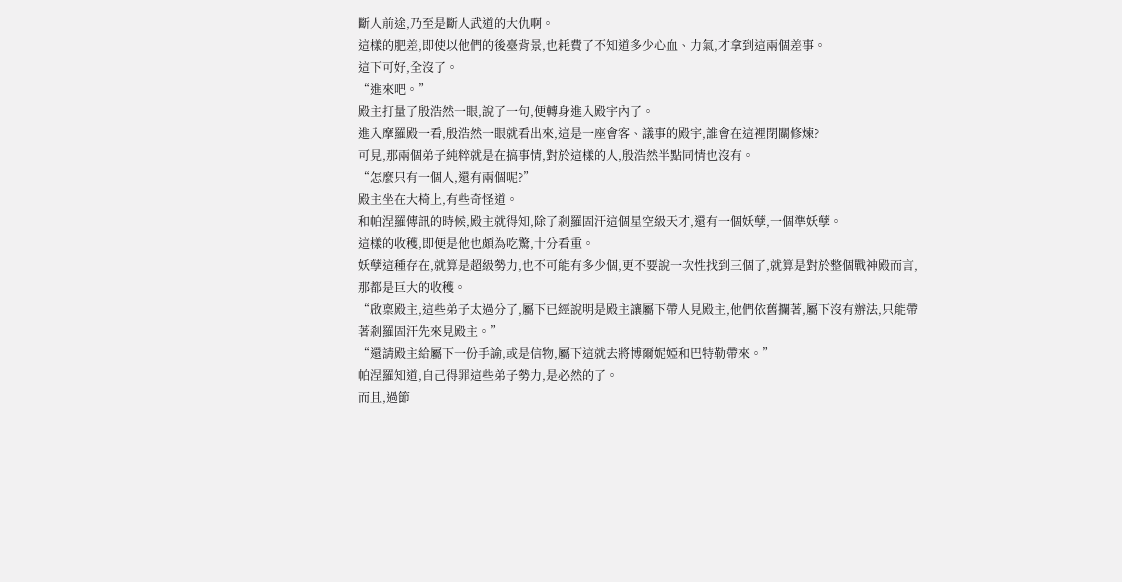斷人前途,乃至是斷人武道的大仇啊。
這樣的肥差,即使以他們的後臺背景,也耗費了不知道多少心血、力氣,才拿到這兩個差事。
這下可好,全沒了。
“進來吧。”
殿主打量了殷浩然一眼,說了一句,便轉身進入殿宇內了。
進入摩羅殿一看,殷浩然一眼就看出來,這是一座會客、議事的殿宇,誰會在這裡閉關修煉?
可見,那兩個弟子純粹就是在搞事情,對於這樣的人,殷浩然半點同情也沒有。
“怎麼只有一個人,還有兩個呢?”
殿主坐在大椅上,有些奇怪道。
和帕涅羅傳訊的時候,殿主就得知,除了剎羅固汗這個星空級天才,還有一個妖孽,一個準妖孽。
這樣的收穫,即便是他也頗為吃驚,十分看重。
妖孽這種存在,就算是超級勢力,也不可能有多少個,更不要說一次性找到三個了,就算是對於整個戰神殿而言,那都是巨大的收穫。
“啟稟殿主,這些弟子太過分了,屬下已經說明是殿主讓屬下帶人見殿主,他們依舊攔著,屬下沒有辦法,只能帶著剎羅固汗先來見殿主。”
“還請殿主給屬下一份手諭,或是信物,屬下這就去將博爾妮婭和巴特勒帶來。”
帕涅羅知道,自己得罪這些弟子勢力,是必然的了。
而且,過節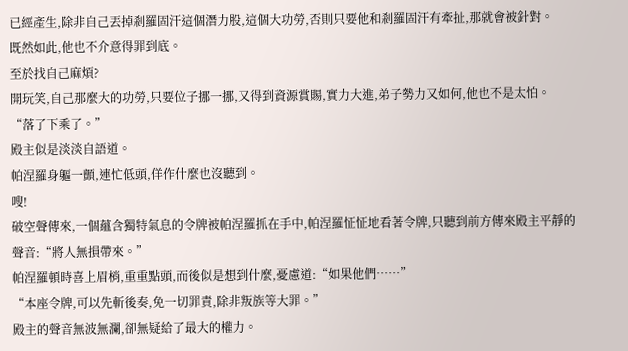已經產生,除非自己丟掉剎羅固汗這個潛力股,這個大功勞,否則只要他和剎羅固汗有牽扯,那就會被針對。
既然如此,他也不介意得罪到底。
至於找自己麻煩?
開玩笑,自己那麼大的功勞,只要位子挪一挪,又得到資源賞賜,實力大進,弟子勢力又如何,他也不是太怕。
“落了下乘了。”
殿主似是淡淡自語道。
帕涅羅身軀一顫,連忙低頭,佯作什麼也沒聽到。
嗖!
破空聲傳來,一個蘊含獨特氣息的令牌被帕涅羅抓在手中,帕涅羅怔怔地看著令牌,只聽到前方傳來殿主平靜的聲音:“將人無損帶來。”
帕涅羅頓時喜上眉梢,重重點頭,而後似是想到什麼,憂慮道:“如果他們……”
“本座令牌,可以先斬後奏,免一切罪責,除非叛族等大罪。”
殿主的聲音無波無瀾,卻無疑給了最大的權力。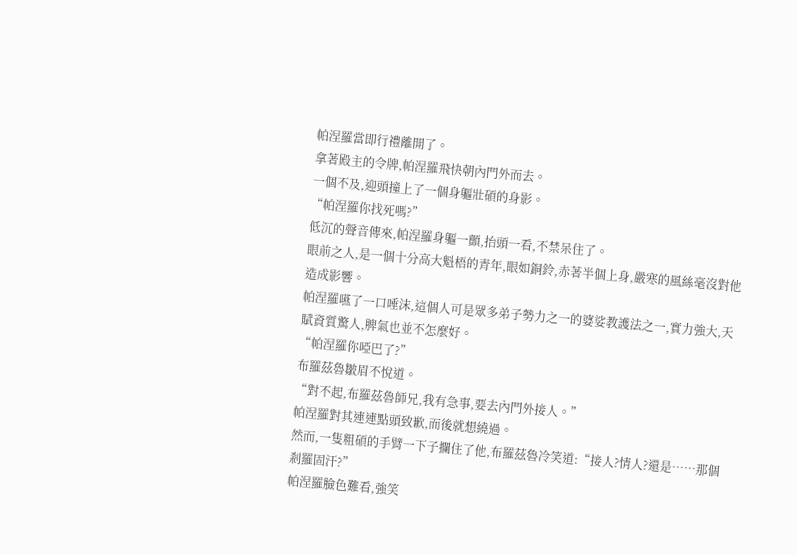帕涅羅當即行禮離開了。
拿著殿主的令牌,帕涅羅飛快朝內門外而去。
一個不及,迎頭撞上了一個身軀壯碩的身影。
“帕涅羅你找死嗎?”
低沉的聲音傳來,帕涅羅身軀一顫,抬頭一看,不禁呆住了。
眼前之人,是一個十分高大魁梧的青年,眼如銅鈴,赤著半個上身,嚴寒的風絲毫沒對他造成影響。
帕涅羅嚥了一口唾沫,這個人可是眾多弟子勢力之一的婆娑教護法之一,實力強大,天賦資質驚人,脾氣也並不怎麼好。
“帕涅羅你啞巴了?”
布羅茲魯皺眉不悅道。
“對不起,布羅茲魯師兄,我有急事,要去內門外接人。”
帕涅羅對其連連點頭致歉,而後就想繞過。
然而,一隻粗碩的手臂一下子攔住了他,布羅茲魯冷笑道:“接人?情人?還是……那個剎羅固汗?”
帕涅羅臉色難看,強笑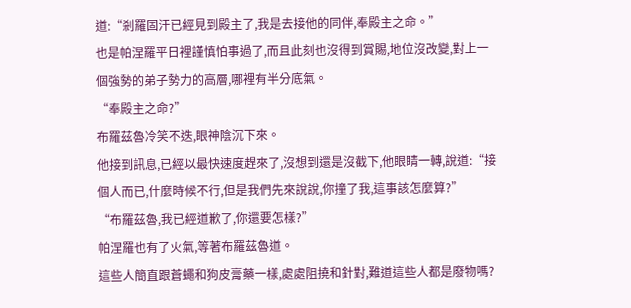道:“剎羅固汗已經見到殿主了,我是去接他的同伴,奉殿主之命。”
也是帕涅羅平日裡謹慎怕事過了,而且此刻也沒得到賞賜,地位沒改變,對上一個強勢的弟子勢力的高層,哪裡有半分底氣。
“奉殿主之命?”
布羅茲魯冷笑不迭,眼神陰沉下來。
他接到訊息,已經以最快速度趕來了,沒想到還是沒截下,他眼睛一轉,說道:“接個人而已,什麼時候不行,但是我們先來說說,你撞了我,這事該怎麼算?”
“布羅茲魯,我已經道歉了,你還要怎樣?”
帕涅羅也有了火氣,等著布羅茲魯道。
這些人簡直跟蒼蠅和狗皮膏藥一樣,處處阻撓和針對,難道這些人都是廢物嗎?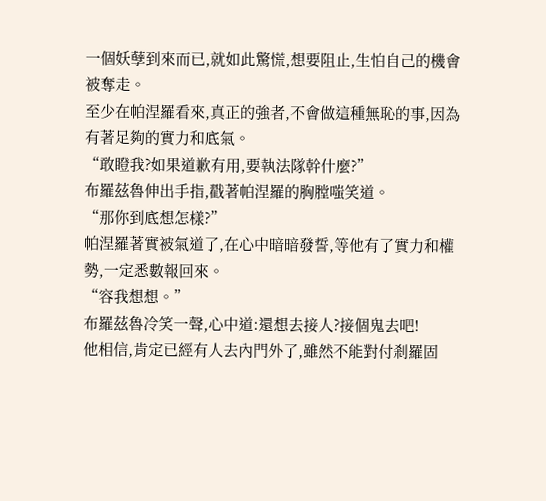一個妖孽到來而已,就如此驚慌,想要阻止,生怕自己的機會被奪走。
至少在帕涅羅看來,真正的強者,不會做這種無恥的事,因為有著足夠的實力和底氣。
“敢瞪我?如果道歉有用,要執法隊幹什麼?”
布羅茲魯伸出手指,戳著帕涅羅的胸膛嗤笑道。
“那你到底想怎樣?”
帕涅羅著實被氣道了,在心中暗暗發誓,等他有了實力和權勢,一定悉數報回來。
“容我想想。”
布羅茲魯冷笑一聲,心中道:還想去接人?接個鬼去吧!
他相信,肯定已經有人去內門外了,雖然不能對付剎羅固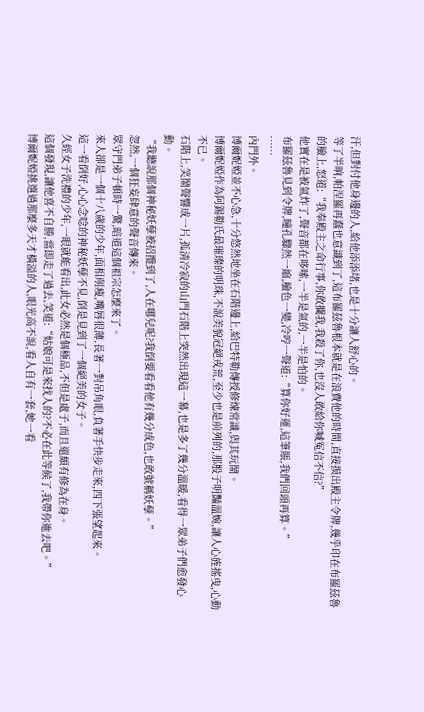汗,但對付他身邊的人,給他添添堵,也是十分讓人舒心的。
等了半晌,帕涅羅再蠢也意識到了,這布羅茲魯根本就是在浪費他的時間,直接摸出殿主令牌,幾乎印在布羅茲魯的臉上,怒道:“我奉殿主之命行事,你敢攔我,我殺了你,也沒人敢給你喊冤信不信?”
他實在是被氣炸了,聲音都在哆嗦,一半是氣的,一半是怕的。
布羅茲魯見到令牌,瞳孔驟然一縮,臉色一變,冷哼一聲道:“算你好運,這筆賬,我們回頭再算。”
……
內門外。
博爾妮婭並不心急,十分悠然地坐在石階邊上,給巴特勒傳授修煉常識,與其玩鬧。
博爾妮婭作為阿錫勒氏最璀璨的明珠,不說美貌冠絕戎荒,至少也是前列的,那股子明豔溫婉,讓人心旌搖曳,心動不已。
石階上,笑鬧聲響成一片,孤清冷寂的山門石階上突然出現這一幕,也是多了幾分溫暖,看得一眾弟子們愈發心動。
“我聽說那個神秘妖孽被招攬到了,人在哪兒呢?我倒要看看他有幾分成色,也敢號稱妖孽。”
忽然,一個狂妄肆意的聲音傳來。
眾守門弟子頓時一驚,暗道這個祖宗怎麼來了。
來人卻是一個十八歲的少年,面相削瘦,嘴唇很薄,長著一對吊角眼,負著手快步走來,四下張望起來。
這一看倒好,心心念唸的神秘妖孽不見,倒是見到了一個絕美的女子。
久經女子洗禮的少年,一眼就能看出,此女必然是個極品,不但是處子,而且還頗有修為在身。
這個發現,讓他喜不自勝,當即走了過去,笑道:“姑娘可是來找人的?不必在此等候了,我帶你進去吧。”
博爾妮婭挑選過那麼多天才橫溢的人,眼光高不說,看人自有一套,她一看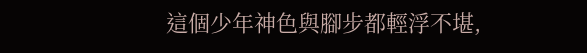這個少年神色與腳步都輕浮不堪,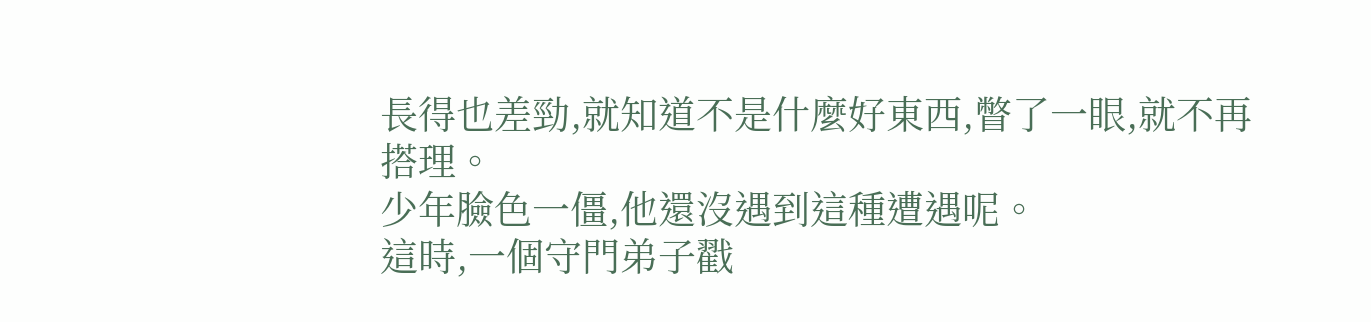長得也差勁,就知道不是什麼好東西,瞥了一眼,就不再搭理。
少年臉色一僵,他還沒遇到這種遭遇呢。
這時,一個守門弟子戳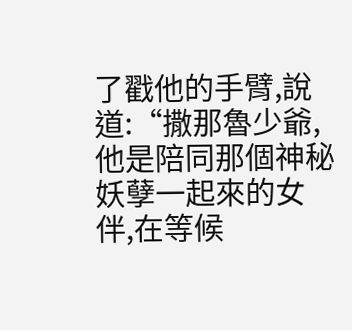了戳他的手臂,說道:“撒那魯少爺,他是陪同那個神秘妖孽一起來的女伴,在等候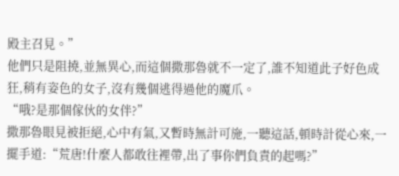殿主召見。”
他們只是阻撓,並無異心,而這個撒那魯就不一定了,誰不知道此子好色成狂,稍有姿色的女子,沒有幾個逃得過他的魔爪。
“哦?是那個傢伙的女伴?”
撒那魯眼見被拒絕,心中有氣,又暫時無計可施,一聽這話,頓時計從心來,一擺手道:“荒唐!什麼人都敢往裡帶,出了事你們負責的起嗎?”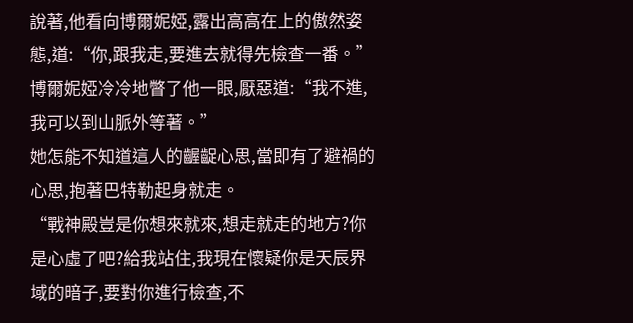說著,他看向博爾妮婭,露出高高在上的傲然姿態,道:“你,跟我走,要進去就得先檢查一番。”
博爾妮婭冷冷地瞥了他一眼,厭惡道:“我不進,我可以到山脈外等著。”
她怎能不知道這人的齷齪心思,當即有了避禍的心思,抱著巴特勒起身就走。
“戰神殿豈是你想來就來,想走就走的地方?你是心虛了吧?給我站住,我現在懷疑你是天辰界域的暗子,要對你進行檢查,不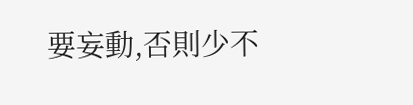要妄動,否則少不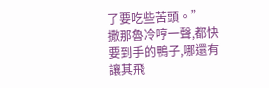了要吃些苦頭。”
撒那魯冷哼一聲,都快要到手的鴨子,哪還有讓其飛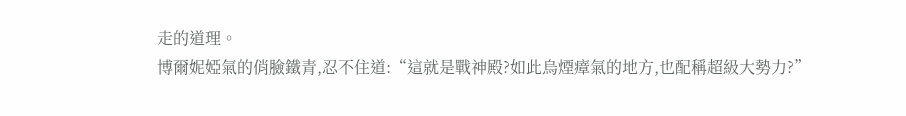走的道理。
博爾妮婭氣的俏臉鐵青,忍不住道:“這就是戰神殿?如此烏煙瘴氣的地方,也配稱超級大勢力?”